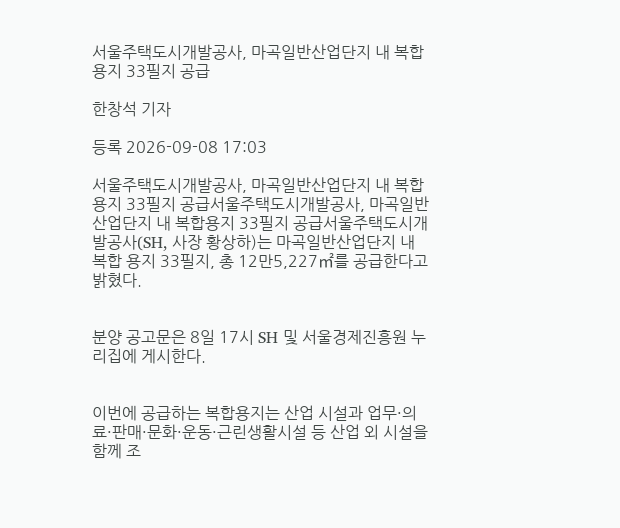서울주택도시개발공사, 마곡일반산업단지 내 복합용지 33필지 공급

한창석 기자

등록 2026-09-08 17:03

서울주택도시개발공사, 마곡일반산업단지 내 복합용지 33필지 공급서울주택도시개발공사, 마곡일반산업단지 내 복합용지 33필지 공급서울주택도시개발공사(SH, 사장 황상하)는 마곡일반산업단지 내 복합 용지 33필지, 총 12만5,227㎡를 공급한다고 밝혔다.


분양 공고문은 8일 17시 SH 및 서울경제진흥원 누리집에 게시한다.


이번에 공급하는 복합용지는 산업 시설과 업무·의료·판매·문화·운동·근린생활시설 등 산업 외 시설을 함께 조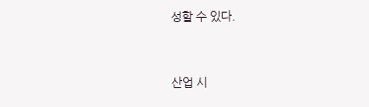성할 수 있다.


산업 시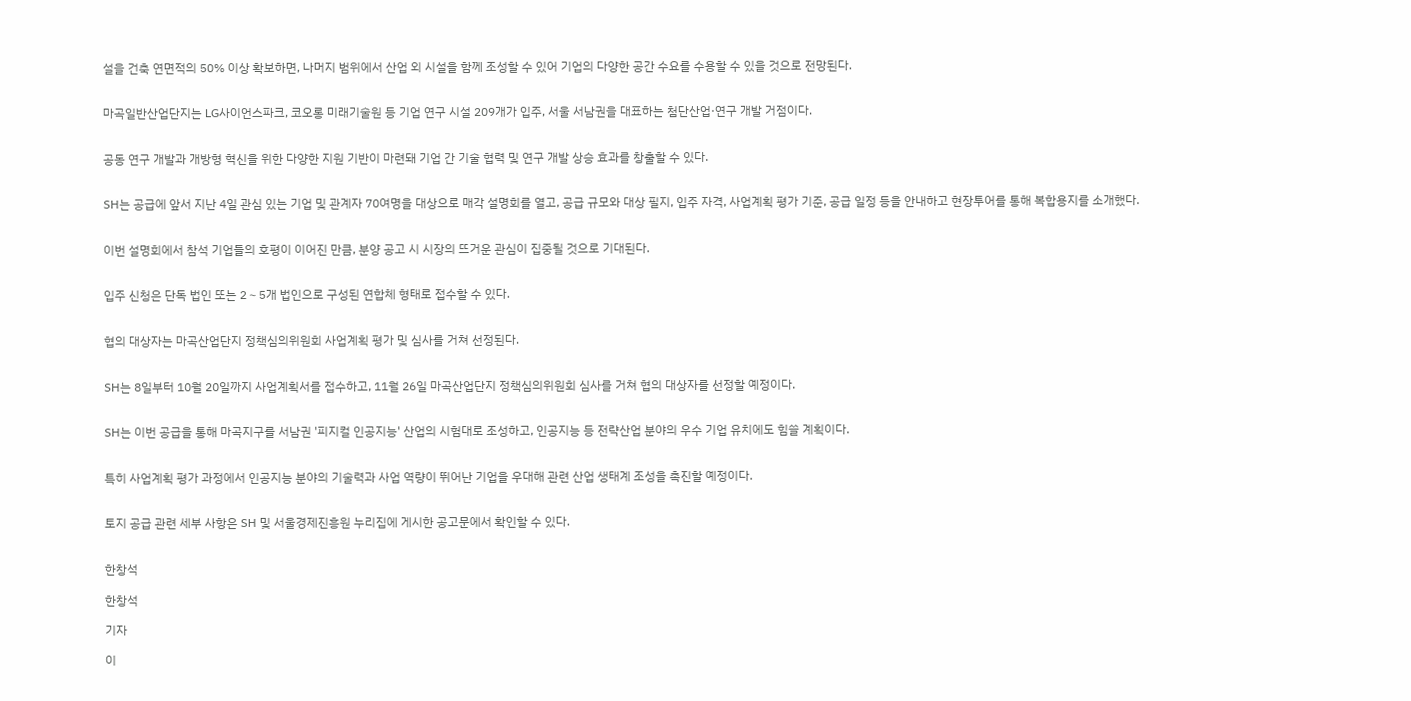설을 건축 연면적의 50% 이상 확보하면, 나머지 범위에서 산업 외 시설을 함께 조성할 수 있어 기업의 다양한 공간 수요를 수용할 수 있을 것으로 전망된다.


마곡일반산업단지는 LG사이언스파크, 코오롱 미래기술원 등 기업 연구 시설 209개가 입주, 서울 서남권을 대표하는 첨단산업·연구 개발 거점이다.


공동 연구 개발과 개방형 혁신을 위한 다양한 지원 기반이 마련돼 기업 간 기술 협력 및 연구 개발 상승 효과를 창출할 수 있다.


SH는 공급에 앞서 지난 4일 관심 있는 기업 및 관계자 70여명을 대상으로 매각 설명회를 열고, 공급 규모와 대상 필지, 입주 자격, 사업계획 평가 기준, 공급 일정 등을 안내하고 현장투어를 통해 복합용지를 소개했다.


이번 설명회에서 참석 기업들의 호평이 이어진 만큼, 분양 공고 시 시장의 뜨거운 관심이 집중될 것으로 기대된다.


입주 신청은 단독 법인 또는 2∼5개 법인으로 구성된 연합체 형태로 접수할 수 있다.


협의 대상자는 마곡산업단지 정책심의위원회 사업계획 평가 및 심사를 거쳐 선정된다.


SH는 8일부터 10월 20일까지 사업계획서를 접수하고, 11월 26일 마곡산업단지 정책심의위원회 심사를 거쳐 협의 대상자를 선정할 예정이다.


SH는 이번 공급을 통해 마곡지구를 서남권 '피지컬 인공지능' 산업의 시험대로 조성하고, 인공지능 등 전략산업 분야의 우수 기업 유치에도 힘쓸 계획이다.


특히 사업계획 평가 과정에서 인공지능 분야의 기술력과 사업 역량이 뛰어난 기업을 우대해 관련 산업 생태계 조성을 촉진할 예정이다.


토지 공급 관련 세부 사항은 SH 및 서울경제진흥원 누리집에 게시한 공고문에서 확인할 수 있다.


한창석

한창석

기자

이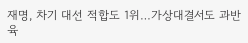재명, 차기 대선 적합도 1위…가상대결서도 과반 육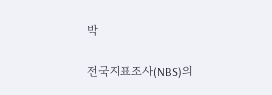박

전국지표조사(NBS)의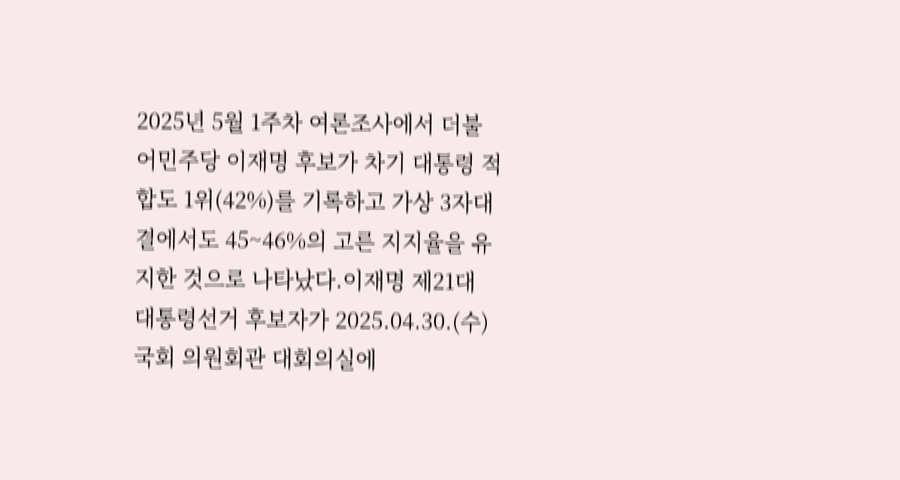2025년 5월 1주차 여론조사에서 더불어민주당 이재명 후보가 차기 대통령 적합도 1위(42%)를 기록하고 가상 3자대결에서도 45~46%의 고른 지지율을 유지한 것으로 나타났다.이재명 제21대 대통령선거 후보자가 2025.04.30.(수) 국회 의원회관 대회의실에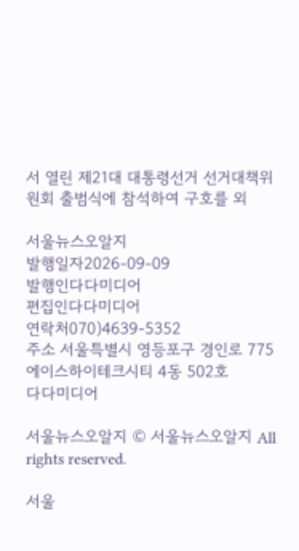서 열린 제21대 대통령선거 선거대책위원회 출범식에 참석하여 구호를 외

서울뉴스오알지
발행일자2026-09-09
발행인다다미디어
편집인다다미디어
연락처070)4639-5352
주소 서울특별시 영등포구 경인로 775 에이스하이테크시티 4동 502호
다다미디어

서울뉴스오알지 © 서울뉴스오알지 All rights reserved.

서울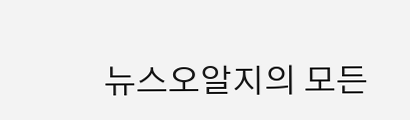뉴스오알지의 모든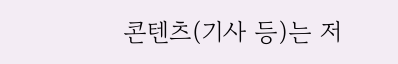콘텐츠(기사 등)는 저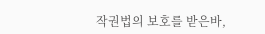작권법의 보호를 받은바,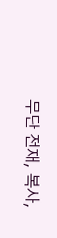무단 전재, 복사,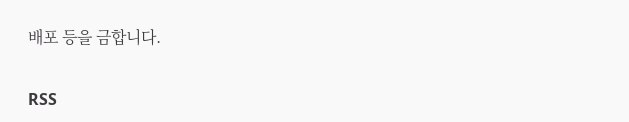배포 등을 금합니다.

RSS